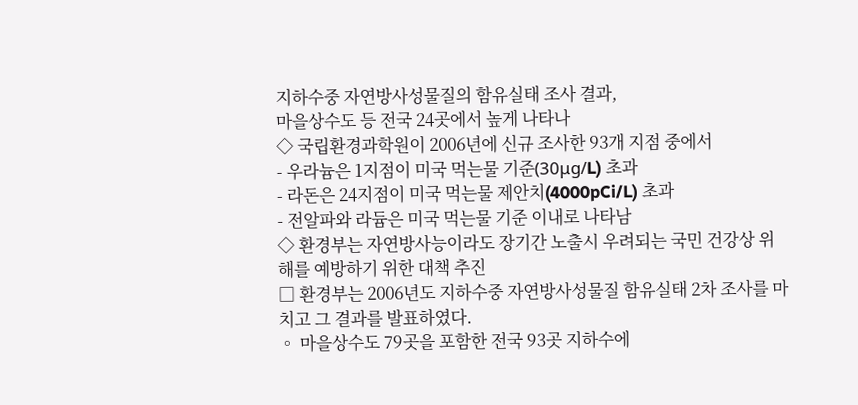지하수중 자연방사성물질의 함유실태 조사 결과,
마을상수도 등 전국 24곳에서 높게 나타나
◇ 국립환경과학원이 2006년에 신규 조사한 93개 지점 중에서
- 우라늄은 1지점이 미국 먹는물 기준(30μg/L) 초과
- 라돈은 24지점이 미국 먹는물 제안치(4000pCi/L) 초과
- 전알파와 라듐은 미국 먹는물 기준 이내로 나타남
◇ 환경부는 자연방사능이라도 장기간 노출시 우려되는 국민 건강상 위
해를 예방하기 위한 대책 추진
□ 환경부는 2006년도 지하수중 자연방사성물질 함유실태 2차 조사를 마치고 그 결과를 발표하였다.
◦ 마을상수도 79곳을 포함한 전국 93곳 지하수에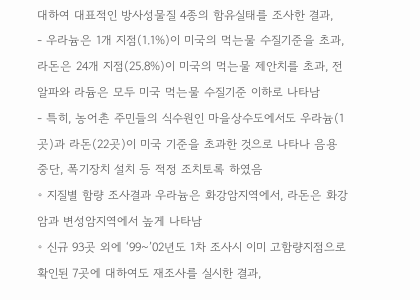대하여 대표적인 방사성물질 4종의 함유실태를 조사한 결과,
- 우라늄은 1개 지점(1.1%)이 미국의 먹는물 수질기준을 초과, 라돈은 24개 지점(25.8%)이 미국의 먹는물 제안치를 초과, 전알파와 라듐은 모두 미국 먹는물 수질기준 이하로 나타남
- 특히, 농어촌 주민들의 식수원인 마을상수도에서도 우라늄(1곳)과 라돈(22곳)이 미국 기준을 초과한 것으로 나타나 음용 중단, 폭기장치 설치 등 적정 조치토록 하였음
◦ 지질별 함량 조사결과 우라늄은 화강암지역에서, 라돈은 화강암과 변성암지역에서 높게 나타남
◦ 신규 93곳 외에 ‘99~’02년도 1차 조사시 이미 고함량지점으로 확인된 7곳에 대하여도 재조사를 실시한 결과,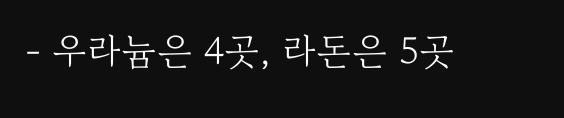- 우라늄은 4곳, 라돈은 5곳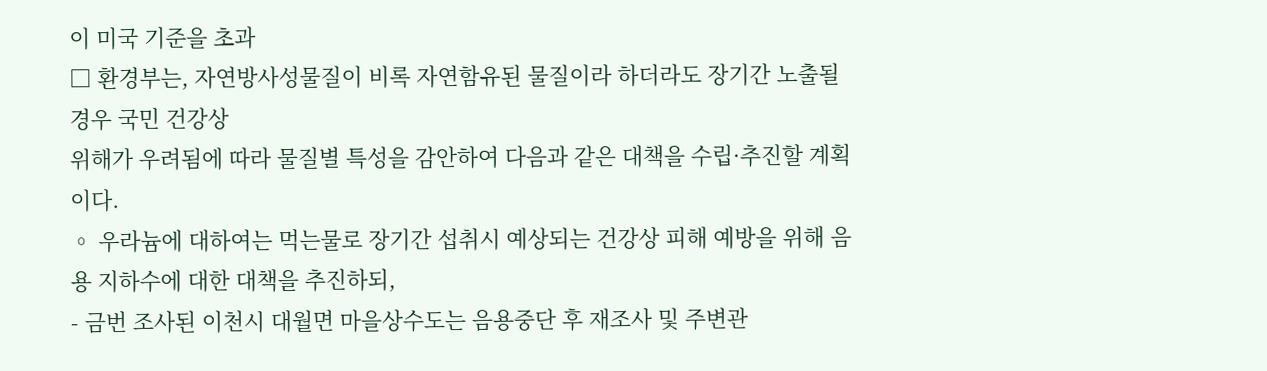이 미국 기준을 초과
□ 환경부는, 자연방사성물질이 비록 자연함유된 물질이라 하더라도 장기간 노출될 경우 국민 건강상
위해가 우려됨에 따라 물질별 특성을 감안하여 다음과 같은 대책을 수립·추진할 계획이다.
◦ 우라늄에 대하여는 먹는물로 장기간 섭취시 예상되는 건강상 피해 예방을 위해 음용 지하수에 대한 대책을 추진하되,
- 금번 조사된 이천시 대월면 마을상수도는 음용중단 후 재조사 및 주변관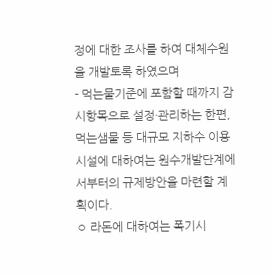정에 대한 조사를 하여 대체수원을 개발토록 하였으며
- 먹는물기준에 포함할 때까지 감시항목으로 설정·관리하는 한편, 먹는샘물 등 대규모 지하수 이용시설에 대하여는 원수개발단계에서부터의 규제방안을 마련할 계획이다.
◦ 라돈에 대하여는 폭기시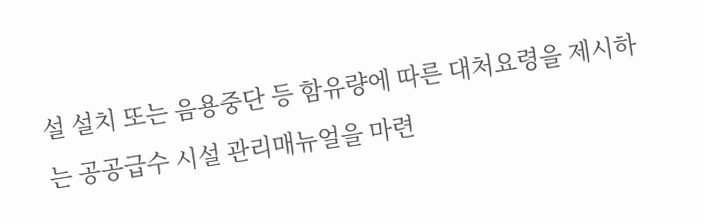설 설치 또는 음용중단 등 함유량에 따른 대처요령을 제시하는 공공급수 시설 관리매뉴얼을 마련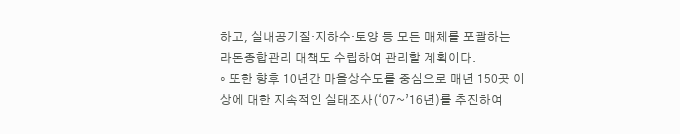하고, 실내공기질·지하수·토양 등 모든 매체를 포괄하는 라돈종합관리 대책도 수립하여 관리할 계획이다.
◦ 또한 향후 10년간 마을상수도를 중심으로 매년 150곳 이상에 대한 지속적인 실태조사(‘07~’16년)를 추진하여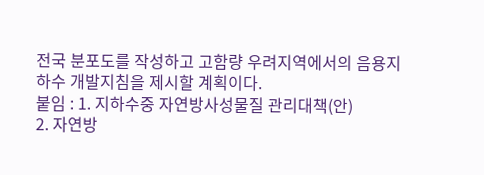전국 분포도를 작성하고 고함량 우려지역에서의 음용지하수 개발지침을 제시할 계획이다.
붙임 : 1. 지하수중 자연방사성물질 관리대책(안)
2. 자연방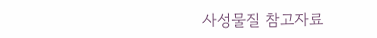사성물질 참고자료